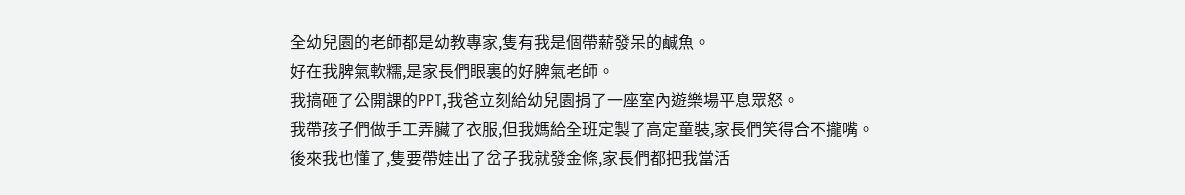全幼兒園的老師都是幼教專家,隻有我是個帶薪發呆的鹹魚。
好在我脾氣軟糯,是家長們眼裏的好脾氣老師。
我搞砸了公開課的PPT,我爸立刻給幼兒園捐了一座室內遊樂場平息眾怒。
我帶孩子們做手工弄臟了衣服,但我媽給全班定製了高定童裝,家長們笑得合不攏嘴。
後來我也懂了,隻要帶娃出了岔子我就發金條,家長們都把我當活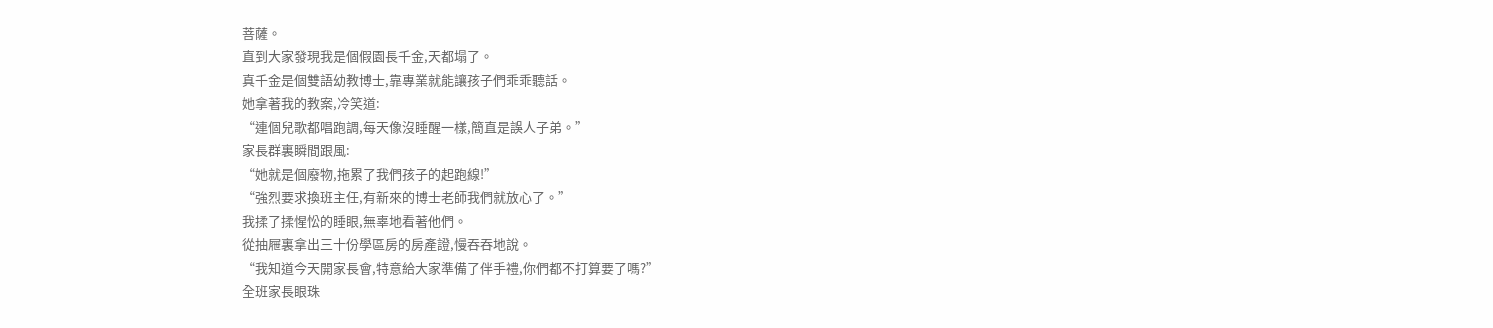菩薩。
直到大家發現我是個假園長千金,天都塌了。
真千金是個雙語幼教博士,靠專業就能讓孩子們乖乖聽話。
她拿著我的教案,冷笑道:
“連個兒歌都唱跑調,每天像沒睡醒一樣,簡直是誤人子弟。”
家長群裏瞬間跟風:
“她就是個廢物,拖累了我們孩子的起跑線!”
“強烈要求換班主任,有新來的博士老師我們就放心了。”
我揉了揉惺忪的睡眼,無辜地看著他們。
從抽屜裏拿出三十份學區房的房產證,慢吞吞地說。
“我知道今天開家長會,特意給大家準備了伴手禮,你們都不打算要了嗎?”
全班家長眼珠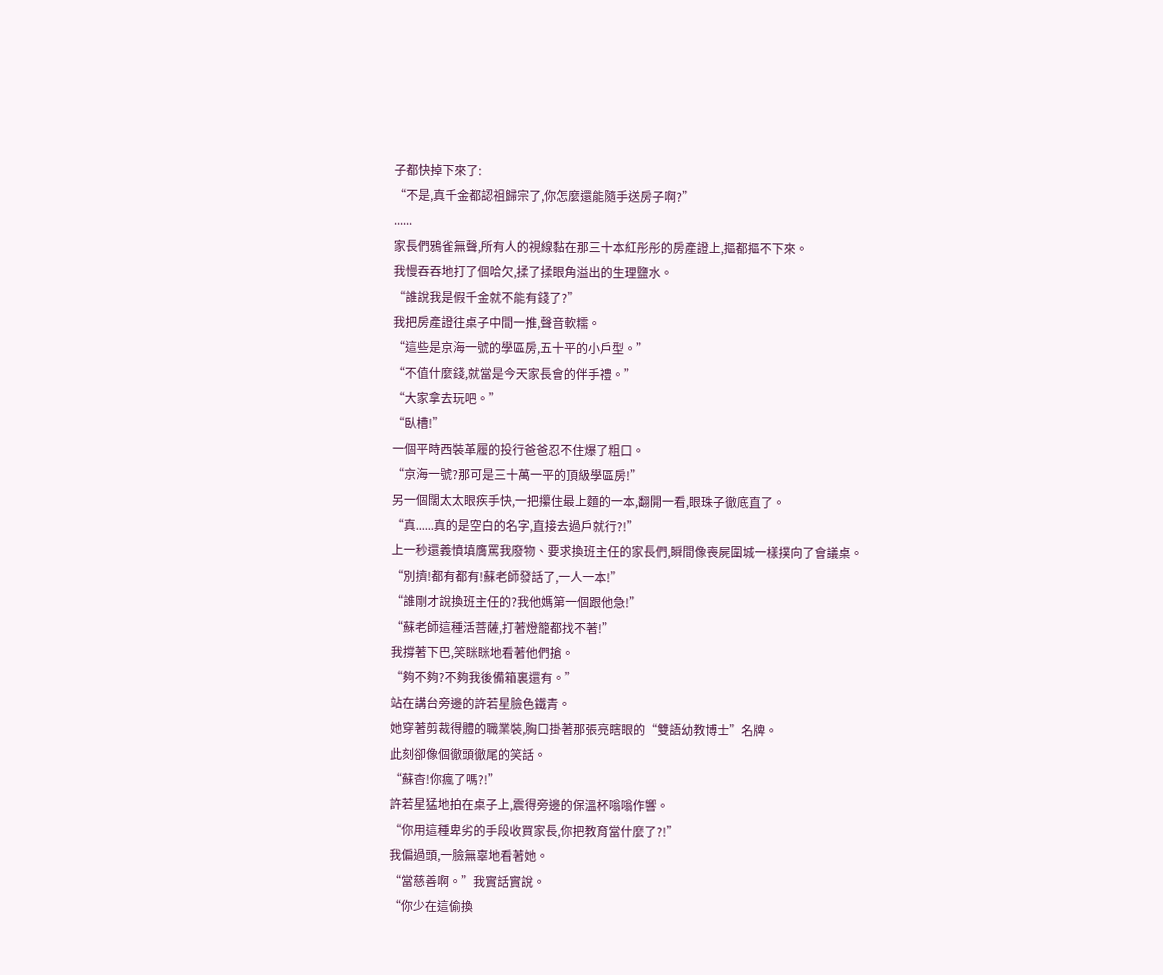子都快掉下來了:
“不是,真千金都認祖歸宗了,你怎麼還能隨手送房子啊?”
......
家長們鴉雀無聲,所有人的視線黏在那三十本紅彤彤的房產證上,摳都摳不下來。
我慢吞吞地打了個哈欠,揉了揉眼角溢出的生理鹽水。
“誰說我是假千金就不能有錢了?”
我把房產證往桌子中間一推,聲音軟糯。
“這些是京海一號的學區房,五十平的小戶型。”
“不值什麼錢,就當是今天家長會的伴手禮。”
“大家拿去玩吧。”
“臥槽!”
一個平時西裝革履的投行爸爸忍不住爆了粗口。
“京海一號?那可是三十萬一平的頂級學區房!”
另一個闊太太眼疾手快,一把攥住最上麵的一本,翻開一看,眼珠子徹底直了。
“真......真的是空白的名字,直接去過戶就行?!”
上一秒還義憤填膺罵我廢物、要求換班主任的家長們,瞬間像喪屍圍城一樣撲向了會議桌。
“別擠!都有都有!蘇老師發話了,一人一本!”
“誰剛才說換班主任的?我他媽第一個跟他急!”
“蘇老師這種活菩薩,打著燈籠都找不著!”
我撐著下巴,笑眯眯地看著他們搶。
“夠不夠?不夠我後備箱裏還有。”
站在講台旁邊的許若星臉色鐵青。
她穿著剪裁得體的職業裝,胸口掛著那張亮瞎眼的“雙語幼教博士”名牌。
此刻卻像個徹頭徹尾的笑話。
“蘇杳!你瘋了嗎?!”
許若星猛地拍在桌子上,震得旁邊的保溫杯嗡嗡作響。
“你用這種卑劣的手段收買家長,你把教育當什麼了?!”
我偏過頭,一臉無辜地看著她。
“當慈善啊。”我實話實說。
“你少在這偷換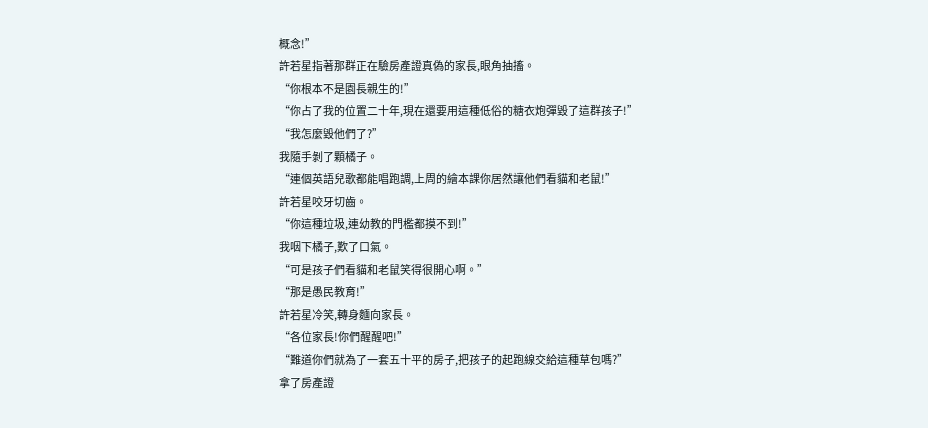概念!”
許若星指著那群正在驗房產證真偽的家長,眼角抽搐。
“你根本不是園長親生的!”
“你占了我的位置二十年,現在還要用這種低俗的糖衣炮彈毀了這群孩子!”
“我怎麼毀他們了?”
我隨手剝了顆橘子。
“連個英語兒歌都能唱跑調,上周的繪本課你居然讓他們看貓和老鼠!”
許若星咬牙切齒。
“你這種垃圾,連幼教的門檻都摸不到!”
我咽下橘子,歎了口氣。
“可是孩子們看貓和老鼠笑得很開心啊。”
“那是愚民教育!”
許若星冷笑,轉身麵向家長。
“各位家長!你們醒醒吧!”
“難道你們就為了一套五十平的房子,把孩子的起跑線交給這種草包嗎?”
拿了房產證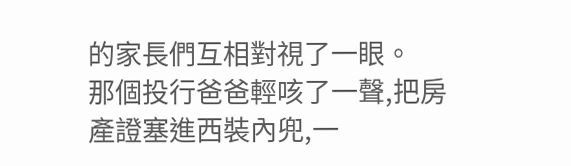的家長們互相對視了一眼。
那個投行爸爸輕咳了一聲,把房產證塞進西裝內兜,一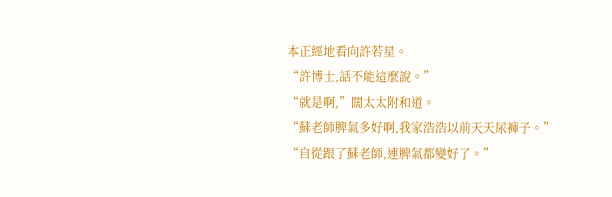本正經地看向許若星。
“許博士,話不能這麼說。”
“就是啊,”闊太太附和道。
“蘇老師脾氣多好啊,我家浩浩以前天天尿褲子。”
“自從跟了蘇老師,連脾氣都變好了。”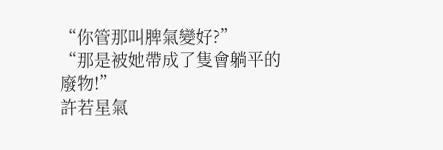“你管那叫脾氣變好?”
“那是被她帶成了隻會躺平的廢物!”
許若星氣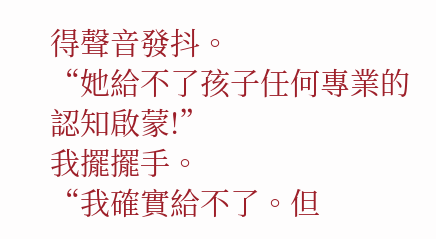得聲音發抖。
“她給不了孩子任何專業的認知啟蒙!”
我擺擺手。
“我確實給不了。但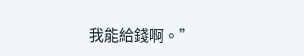我能給錢啊。”